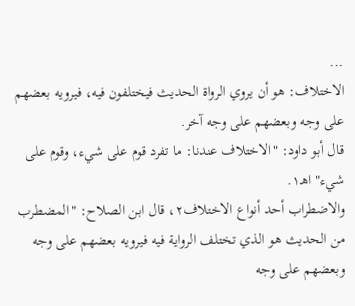...
الاختلاف: هو أن يروي الرواة الحديث فيختلفون فيه، فيرويه بعضهم على وجه وبعضهم على وجه آخر.
قال أبو داود: "الاختلاف عندنا: ما تفرد قوم على شيء، وقوم على شيء" اهـ١.
والاضطراب أحد أنواع الاختلاف٢، قال ابن الصلاح: "المضطرب من الحديث هو الذي تختلف الرواية فيه فيرويه بعضهم على وجه وبعضهم على وجه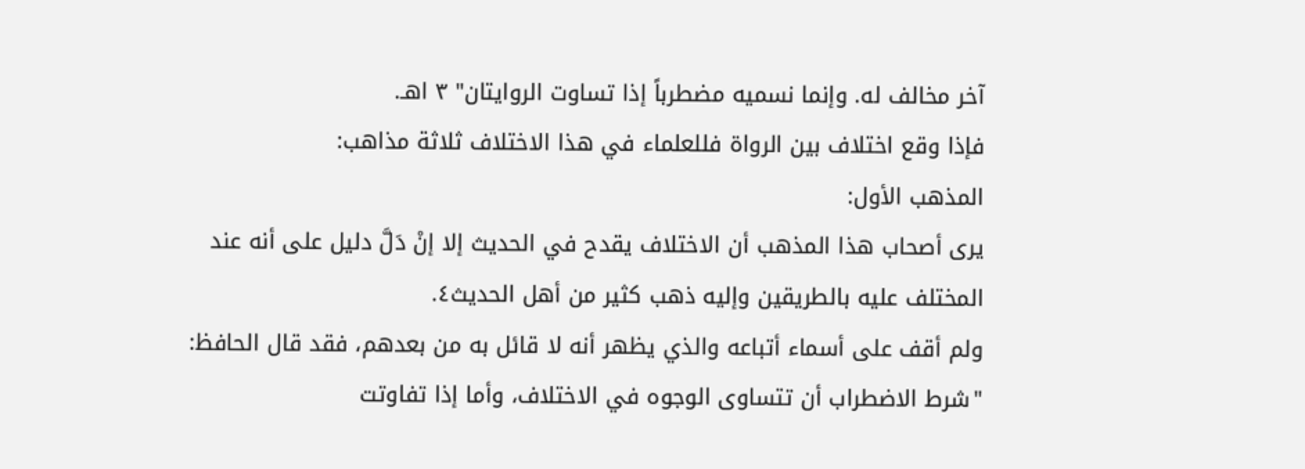آخر مخالف له. وإنما نسميه مضطرباً إذا تساوت الروايتان" ٣ اهـ.
فإذا وقع اختلاف بين الرواة فللعلماء في هذا الاختلاف ثلاثة مذاهب:
المذهب الأول:
يرى أصحاب هذا المذهب أن الاختلاف يقدح في الحديث إلا إنْ دَلَّ دليل على أنه عند المختلف عليه بالطريقين وإليه ذهب كثير من أهل الحديث٤.
ولم أقف على أسماء أتباعه والذي يظهر أنه لا قائل به من بعدهم، فقد قال الحافظ: "شرط الاضطراب أن تتساوى الوجوه في الاختلاف، وأما إذا تفاوتت